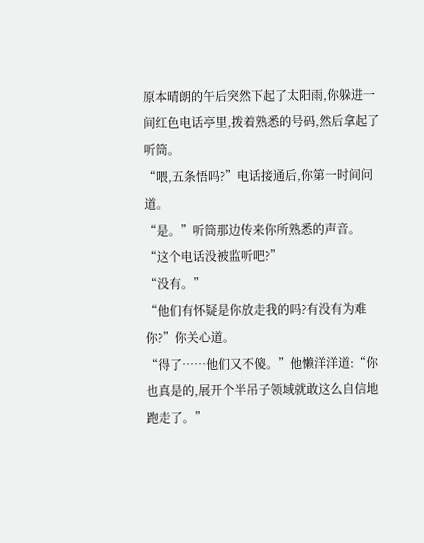原本晴朗的午后突然下起了太阳雨,你躲进一间红色电话亭里,拨着熟悉的号码,然后拿起了听筒。
“喂,五条悟吗?”电话接通后,你第一时间问道。
“是。”听筒那边传来你所熟悉的声音。
“这个电话没被监听吧?”
“没有。”
“他们有怀疑是你放走我的吗?有没有为难你?”你关心道。
“得了……他们又不傻。”他懒洋洋道:“你也真是的,展开个半吊子领域就敢这么自信地跑走了。”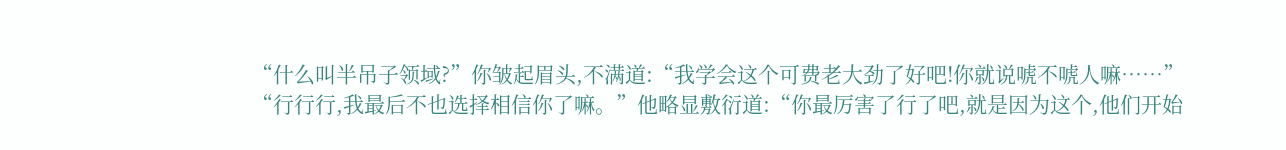“什么叫半吊子领域?”你皱起眉头,不满道:“我学会这个可费老大劲了好吧!你就说唬不唬人嘛……”
“行行行,我最后不也选择相信你了嘛。”他略显敷衍道:“你最厉害了行了吧,就是因为这个,他们开始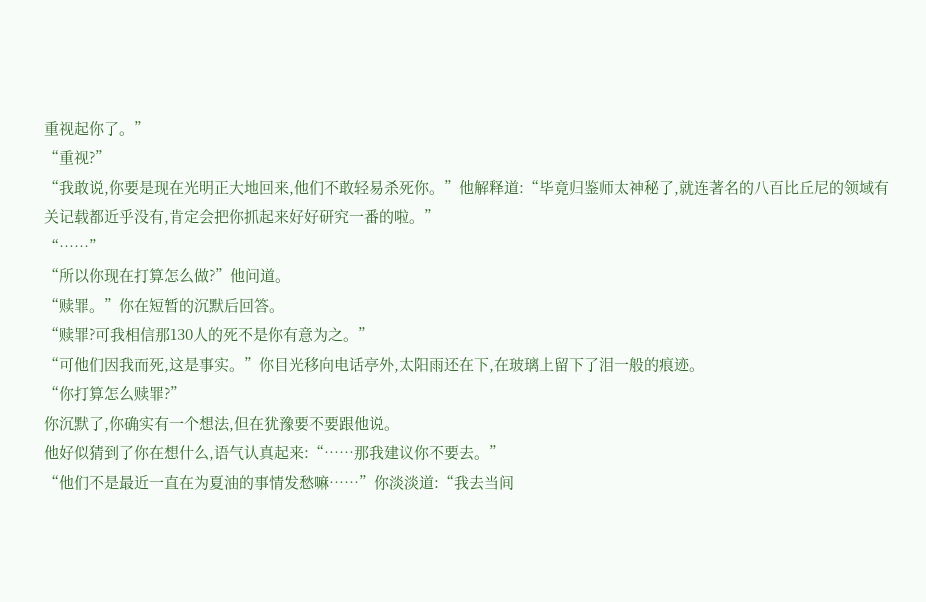重视起你了。”
“重视?”
“我敢说,你要是现在光明正大地回来,他们不敢轻易杀死你。”他解释道:“毕竟归鉴师太神秘了,就连著名的八百比丘尼的领域有关记载都近乎没有,肯定会把你抓起来好好研究一番的啦。”
“……”
“所以你现在打算怎么做?”他问道。
“赎罪。”你在短暂的沉默后回答。
“赎罪?可我相信那130人的死不是你有意为之。”
“可他们因我而死,这是事实。”你目光移向电话亭外,太阳雨还在下,在玻璃上留下了泪一般的痕迹。
“你打算怎么赎罪?”
你沉默了,你确实有一个想法,但在犹豫要不要跟他说。
他好似猜到了你在想什么,语气认真起来:“……那我建议你不要去。”
“他们不是最近一直在为夏油的事情发愁嘛……”你淡淡道:“我去当间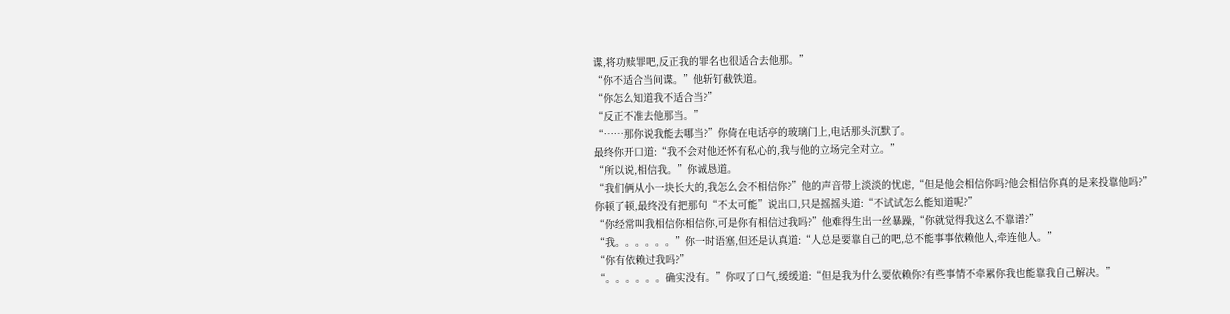谍,将功赎罪吧,反正我的罪名也很适合去他那。”
“你不适合当间谍。”他斩钉截铁道。
“你怎么知道我不适合当?”
“反正不准去他那当。”
“……那你说我能去哪当?”你倚在电话亭的玻璃门上,电话那头沉默了。
最终你开口道:“我不会对他还怀有私心的,我与他的立场完全对立。”
“所以说,相信我。”你诚恳道。
“我们俩从小一块长大的,我怎么会不相信你?”他的声音带上淡淡的忧虑,“但是他会相信你吗?他会相信你真的是来投靠他吗?”
你顿了顿,最终没有把那句“不太可能”说出口,只是摇摇头道:“不试试怎么能知道呢?”
“你经常叫我相信你相信你,可是你有相信过我吗?”他难得生出一丝暴躁,“你就觉得我这么不靠谱?”
“我。。。。。。”你一时语塞,但还是认真道:“人总是要靠自己的吧,总不能事事依赖他人,牵连他人。”
“你有依赖过我吗?”
“。。。。。。确实没有。”你叹了口气,缓缓道:“但是我为什么要依赖你?有些事情不牵累你我也能靠我自己解决。”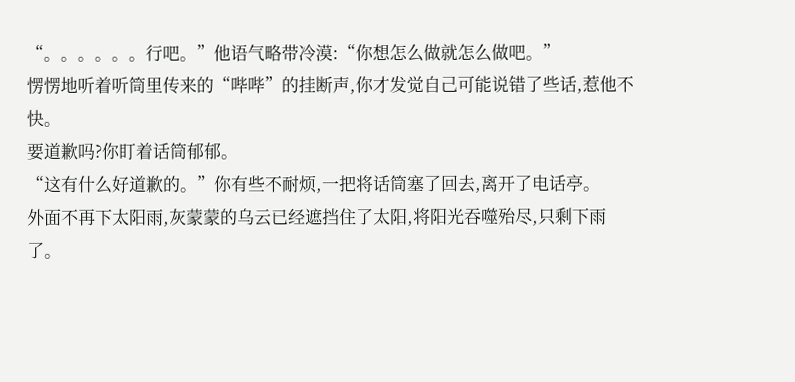“。。。。。。行吧。”他语气略带冷漠:“你想怎么做就怎么做吧。”
愣愣地听着听筒里传来的“哔哔”的挂断声,你才发觉自己可能说错了些话,惹他不快。
要道歉吗?你盯着话筒郁郁。
“这有什么好道歉的。”你有些不耐烦,一把将话筒塞了回去,离开了电话亭。
外面不再下太阳雨,灰蒙蒙的乌云已经遮挡住了太阳,将阳光吞噬殆尽,只剩下雨了。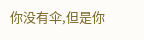你没有伞,但是你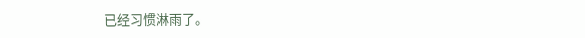已经习惯淋雨了。